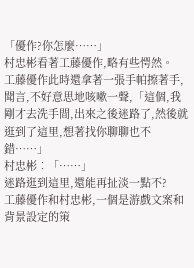「優作?你怎麼……」
村忠彬看著工藤優作,略有些愕然。
工藤優作此時還拿著一張手帕擦著手,聞言,不好意思地咳嗽一聲,「這個,我剛才去洗手間,出來之後迷路了,然後就逛到了這里,想著找你聊聊也不錯……」
村忠彬︰「……」
迷路逛到這里,還能再扯淡一點不?
工藤優作和村忠彬,一個是游戲文案和背景設定的策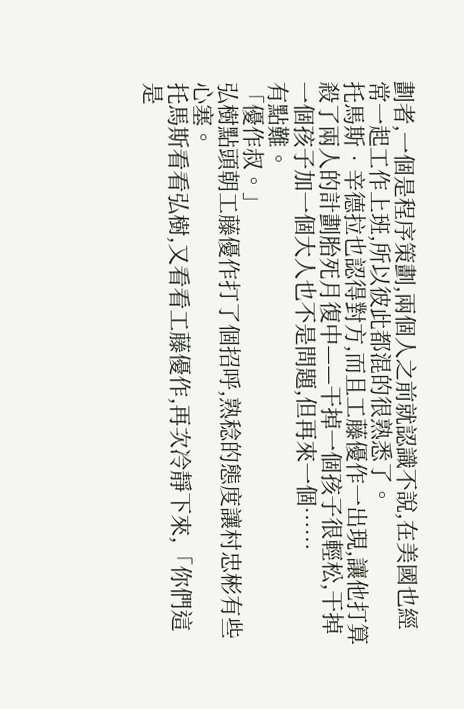劃者,一個是程序策劃,兩個人之前就認識不說,在美國也經常一起工作上班,所以彼此都混的很熟悉了。
托馬斯•辛德拉也認得對方,而且工藤優作一出現,讓他打算殺了兩人的計劃胎死月復中——干掉一個孩子很輕松,干掉一個孩子加一個大人也不是問題,但再來一個……
有點難。
「優作叔。」
弘樹點頭朝工藤優作打了個招呼,熟稔的態度讓村忠彬有些心塞。
托馬斯看看弘樹,又看看工藤優作,再次冷靜下來,「你們這是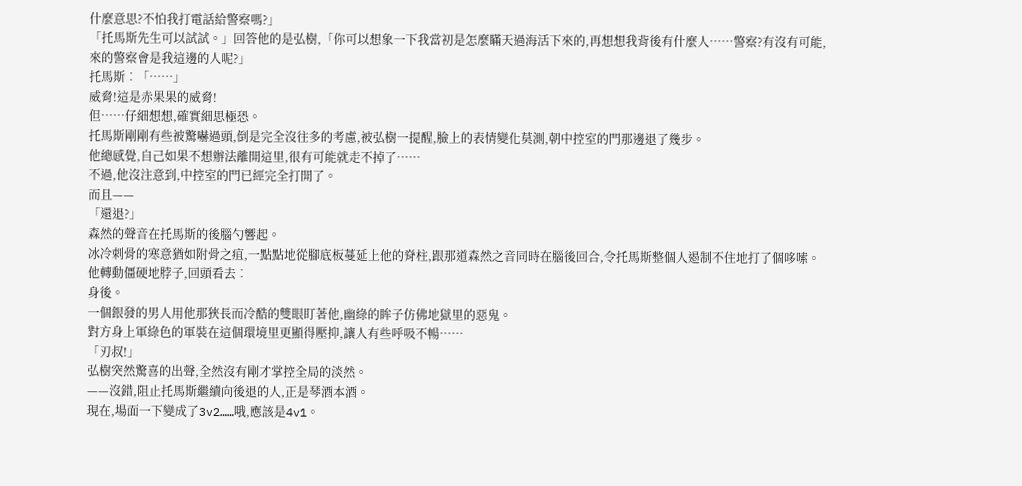什麼意思?不怕我打電話給警察嗎?」
「托馬斯先生可以試試。」回答他的是弘樹,「你可以想象一下我當初是怎麼瞞天過海活下來的,再想想我背後有什麼人……警察?有沒有可能,來的警察會是我這邊的人呢?」
托馬斯︰「……」
威脅!這是赤果果的威脅!
但……仔細想想,確實細思極恐。
托馬斯剛剛有些被驚嚇過頭,倒是完全沒往多的考慮,被弘樹一提醒,臉上的表情變化莫測,朝中控室的門那邊退了幾步。
他總感覺,自己如果不想辦法離開這里,很有可能就走不掉了……
不過,他沒注意到,中控室的門已經完全打開了。
而且——
「還退?」
森然的聲音在托馬斯的後腦勺響起。
冰冷刺骨的寒意猶如附骨之疽,一點點地從腳底板蔓延上他的脊柱,跟那道森然之音同時在腦後回合,令托馬斯整個人遏制不住地打了個哆嗦。
他轉動僵硬地脖子,回頭看去︰
身後。
一個銀發的男人用他那狹長而冷酷的雙眼盯著他,幽綠的眸子仿佛地獄里的惡鬼。
對方身上軍綠色的軍裝在這個環境里更顯得壓抑,讓人有些呼吸不暢……
「刃叔!」
弘樹突然驚喜的出聲,全然沒有剛才掌控全局的淡然。
——沒錯,阻止托馬斯繼續向後退的人,正是琴酒本酒。
現在,場面一下變成了3v2……哦,應該是4v1。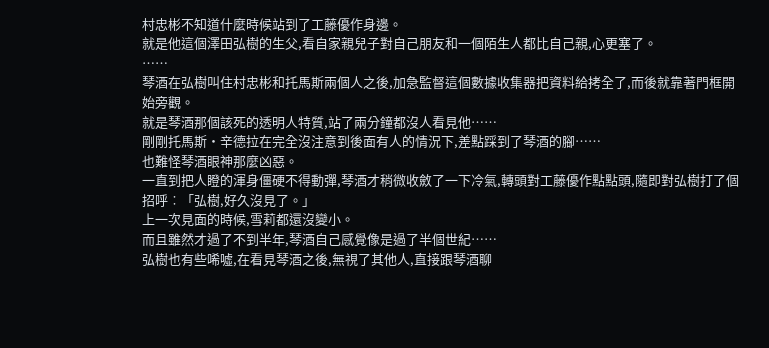村忠彬不知道什麼時候站到了工藤優作身邊。
就是他這個澤田弘樹的生父,看自家親兒子對自己朋友和一個陌生人都比自己親,心更塞了。
……
琴酒在弘樹叫住村忠彬和托馬斯兩個人之後,加急監督這個數據收集器把資料給拷全了,而後就靠著門框開始旁觀。
就是琴酒那個該死的透明人特質,站了兩分鐘都沒人看見他……
剛剛托馬斯•辛德拉在完全沒注意到後面有人的情況下,差點踩到了琴酒的腳……
也難怪琴酒眼神那麼凶惡。
一直到把人瞪的渾身僵硬不得動彈,琴酒才稍微收斂了一下冷氣,轉頭對工藤優作點點頭,隨即對弘樹打了個招呼︰「弘樹,好久沒見了。」
上一次見面的時候,雪莉都還沒變小。
而且雖然才過了不到半年,琴酒自己感覺像是過了半個世紀……
弘樹也有些唏噓,在看見琴酒之後,無視了其他人,直接跟琴酒聊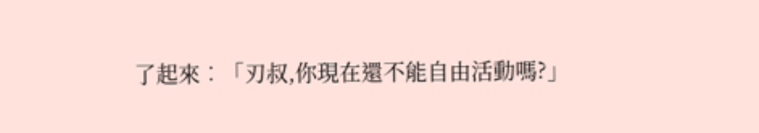了起來︰「刃叔,你現在還不能自由活動嗎?」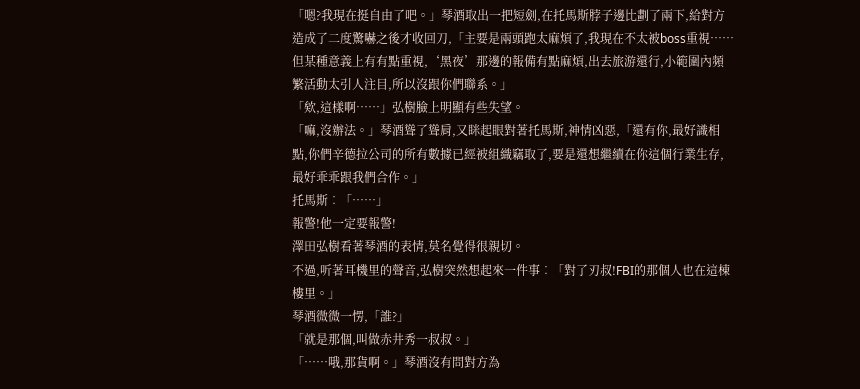「嗯?我現在挺自由了吧。」琴酒取出一把短劍,在托馬斯脖子邊比劃了兩下,給對方造成了二度驚嚇之後才收回刀,「主要是兩頭跑太麻煩了,我現在不太被boss重視……但某種意義上有有點重視,‘黑夜’那邊的報備有點麻煩,出去旅游還行,小範圍內頻繁活動太引人注目,所以沒跟你們聯系。」
「欸,這樣啊……」弘樹臉上明顯有些失望。
「嘛,沒辦法。」琴酒聳了聳肩,又眯起眼對著托馬斯,神情凶惡,「還有你,最好識相點,你們辛德拉公司的所有數據已經被組織竊取了,要是還想繼續在你這個行業生存,最好乖乖跟我們合作。」
托馬斯︰「……」
報警!他一定要報警!
澤田弘樹看著琴酒的表情,莫名覺得很親切。
不過,听著耳機里的聲音,弘樹突然想起來一件事︰「對了刃叔!FBI的那個人也在這棟樓里。」
琴酒微微一愣,「誰?」
「就是那個,叫做赤井秀一叔叔。」
「……哦,那貨啊。」琴酒沒有問對方為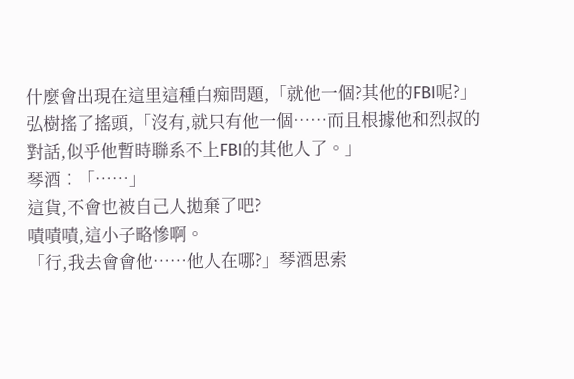什麼會出現在這里這種白痴問題,「就他一個?其他的FBI呢?」
弘樹搖了搖頭,「沒有,就只有他一個……而且根據他和烈叔的對話,似乎他暫時聯系不上FBI的其他人了。」
琴酒︰「……」
這貨,不會也被自己人拋棄了吧?
嘖嘖嘖,這小子略慘啊。
「行,我去會會他……他人在哪?」琴酒思索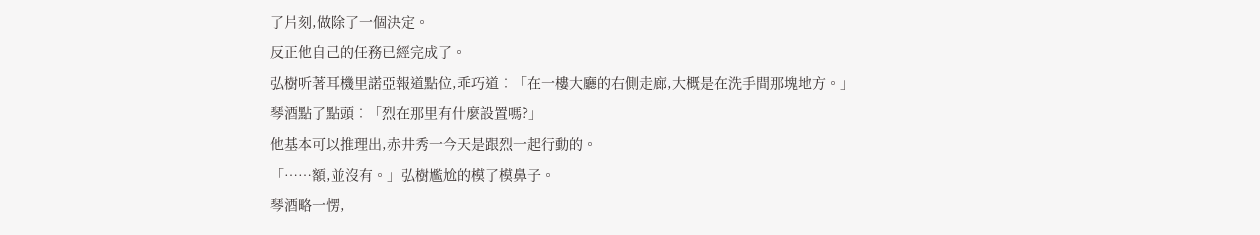了片刻,做除了一個決定。
反正他自己的任務已經完成了。
弘樹听著耳機里諾亞報道點位,乖巧道︰「在一樓大廳的右側走廊,大概是在洗手間那塊地方。」
琴酒點了點頭︰「烈在那里有什麼設置嗎?」
他基本可以推理出,赤井秀一今天是跟烈一起行動的。
「……額,並沒有。」弘樹尷尬的模了模鼻子。
琴酒略一愣,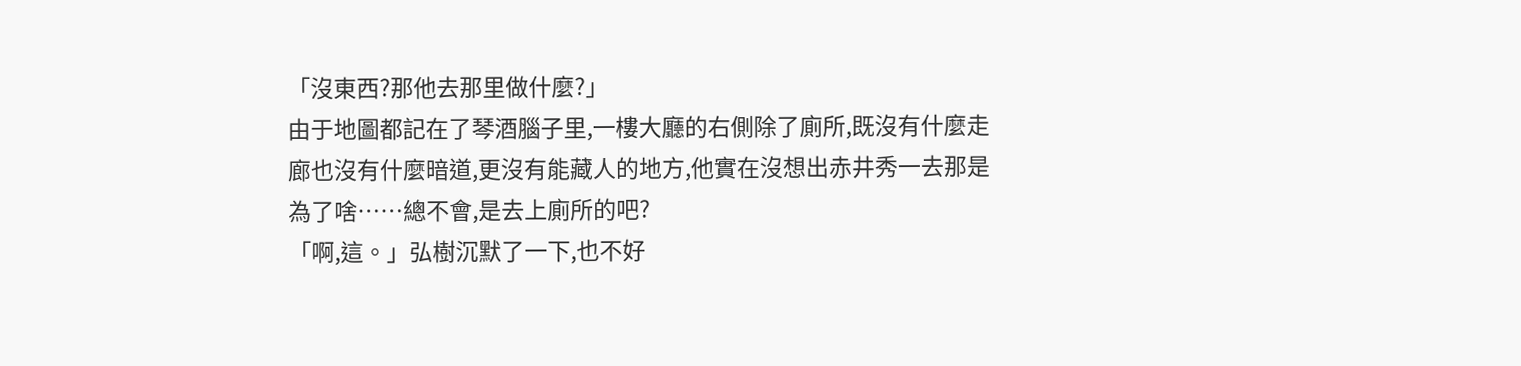「沒東西?那他去那里做什麼?」
由于地圖都記在了琴酒腦子里,一樓大廳的右側除了廁所,既沒有什麼走廊也沒有什麼暗道,更沒有能藏人的地方,他實在沒想出赤井秀一去那是為了啥……總不會,是去上廁所的吧?
「啊,這。」弘樹沉默了一下,也不好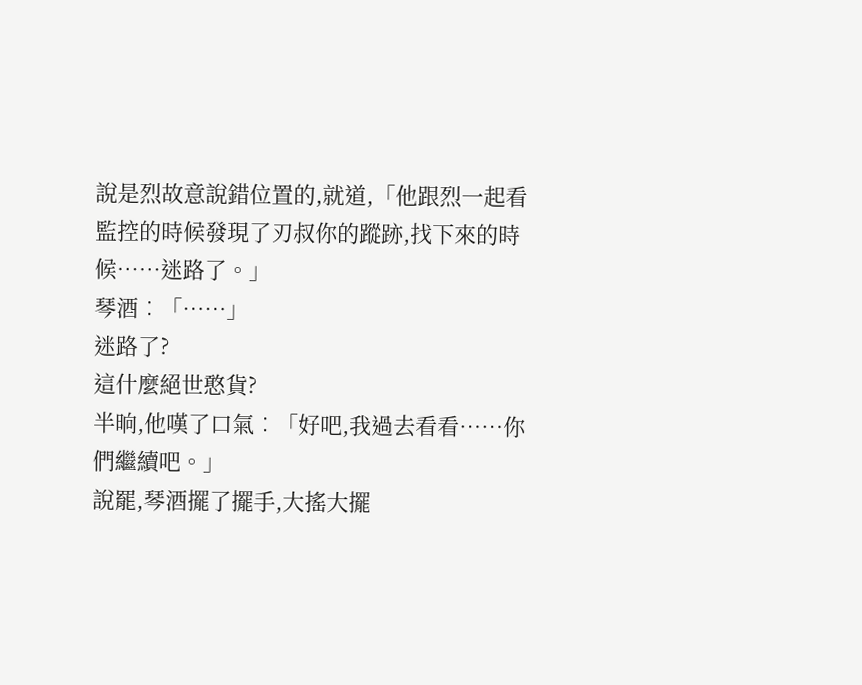說是烈故意說錯位置的,就道,「他跟烈一起看監控的時候發現了刃叔你的蹤跡,找下來的時候……迷路了。」
琴酒︰「……」
迷路了?
這什麼絕世憨貨?
半晌,他嘆了口氣︰「好吧,我過去看看……你們繼續吧。」
說罷,琴酒擺了擺手,大搖大擺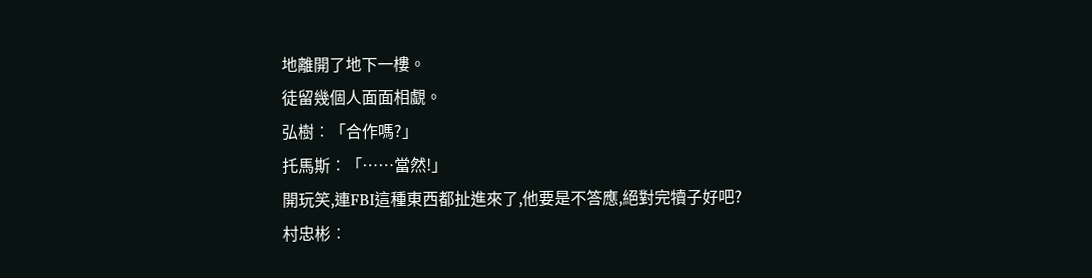地離開了地下一樓。
徒留幾個人面面相覷。
弘樹︰「合作嗎?」
托馬斯︰「……當然!」
開玩笑,連FBI這種東西都扯進來了,他要是不答應,絕對完犢子好吧?
村忠彬︰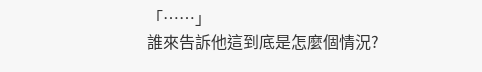「……」
誰來告訴他這到底是怎麼個情況?